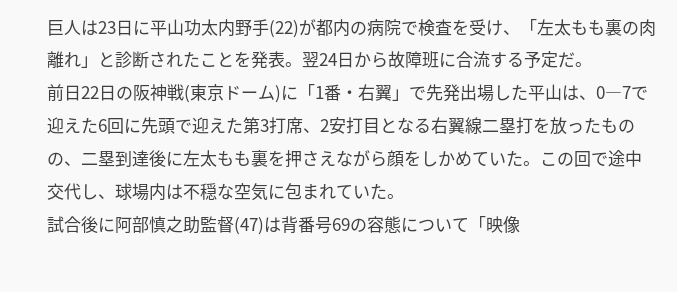巨人は23日に平山功太内野手(22)が都内の病院で検査を受け、「左太もも裏の肉離れ」と診断されたことを発表。翌24日から故障班に合流する予定だ。
前日22日の阪神戦(東京ドーム)に「1番・右翼」で先発出場した平山は、0―7で迎えた6回に先頭で迎えた第3打席、2安打目となる右翼線二塁打を放ったものの、二塁到達後に左太もも裏を押さえながら顔をしかめていた。この回で途中交代し、球場内は不穏な空気に包まれていた。
試合後に阿部慎之助監督(47)は背番号69の容態について「映像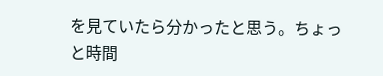を見ていたら分かったと思う。ちょっと時間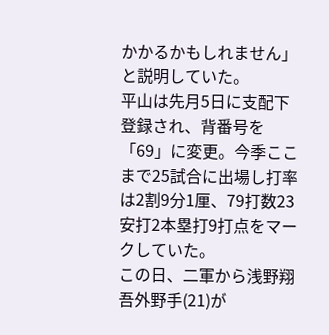かかるかもしれません」と説明していた。
平山は先月5日に支配下登録され、背番号を「69」に変更。今季ここまで25試合に出場し打率は2割9分1厘、79打数23安打2本塁打9打点をマークしていた。
この日、二軍から浅野翔吾外野手(21)が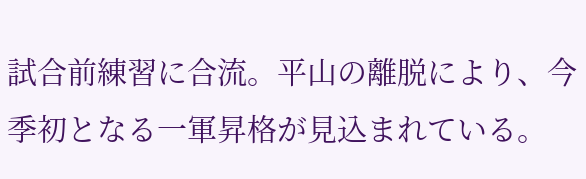試合前練習に合流。平山の離脱により、今季初となる一軍昇格が見込まれている。